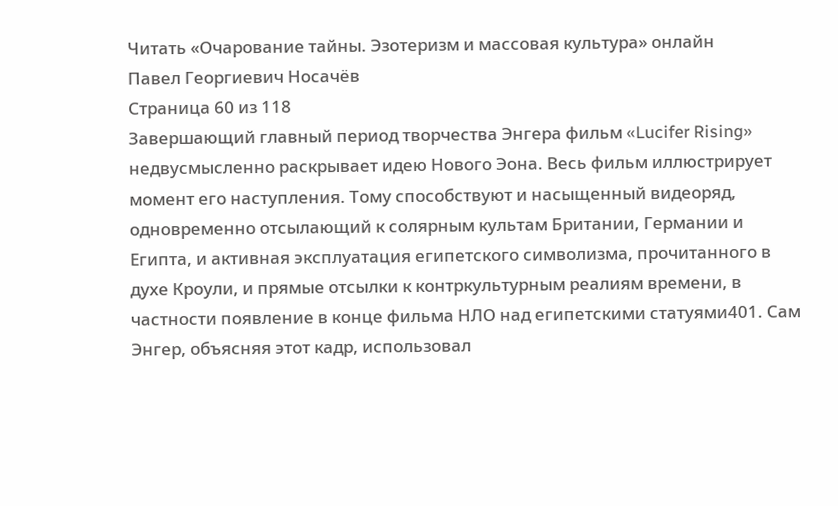Читать «Очарование тайны. Эзотеризм и массовая культура» онлайн
Павел Георгиевич Носачёв
Страница 60 из 118
Завершающий главный период творчества Энгера фильм «Lucifer Rising» недвусмысленно раскрывает идею Нового Эона. Весь фильм иллюстрирует момент его наступления. Тому способствуют и насыщенный видеоряд, одновременно отсылающий к солярным культам Британии, Германии и Египта, и активная эксплуатация египетского символизма, прочитанного в духе Кроули, и прямые отсылки к контркультурным реалиям времени, в частности появление в конце фильма НЛО над египетскими статуями401. Сам Энгер, объясняя этот кадр, использовал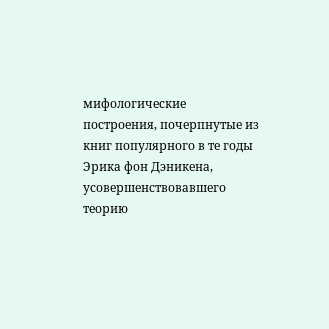мифологические построения, почерпнутые из книг популярного в те годы Эрика фон Дэникена, усовершенствовавшего теорию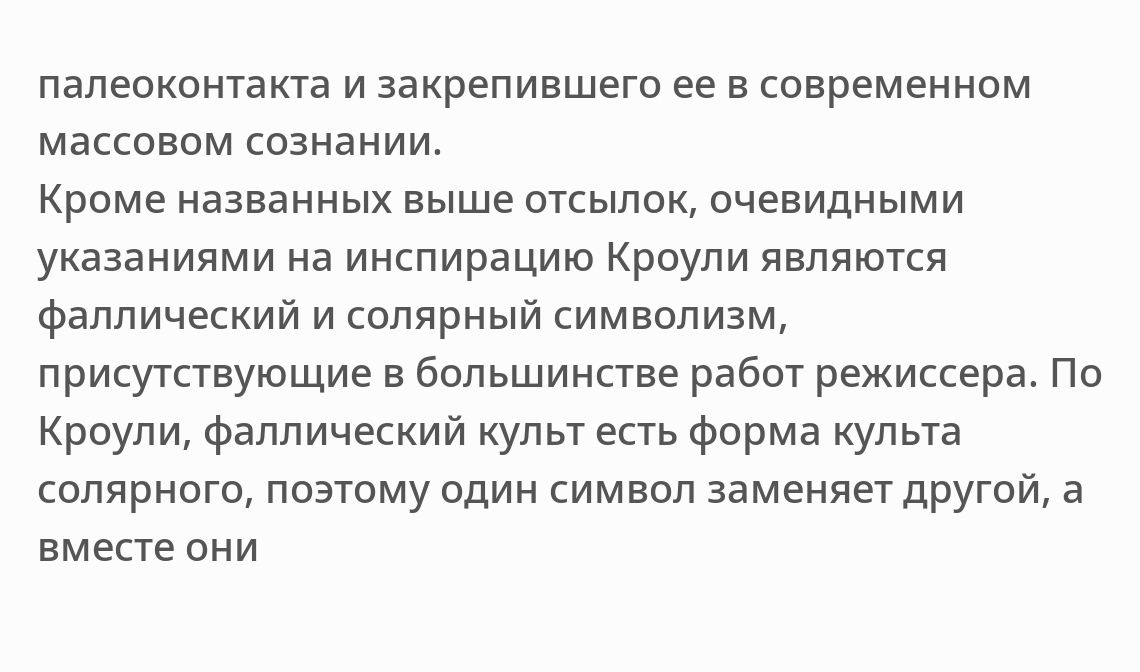палеоконтакта и закрепившего ее в современном массовом сознании.
Кроме названных выше отсылок, очевидными указаниями на инспирацию Кроули являются фаллический и солярный символизм, присутствующие в большинстве работ режиссера. По Кроули, фаллический культ есть форма культа солярного, поэтому один символ заменяет другой, а вместе они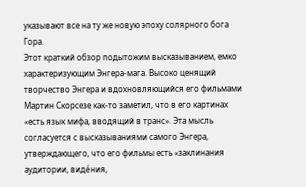указывают все на ту же новую эпоху солярного бога Гора.
Этот краткий обзор подытожим высказыванием, емко характеризующим Энгера-мага. Высоко ценящий творчество Энгера и вдохновляющийся его фильмами Мартин Скорсезе как-то заметил, что в его картинах «есть язык мифа, вводящий в транс». Эта мысль согласуется с высказываниями самого Энгера, утверждающего, что его фильмы есть «заклинания аудитории, видéния,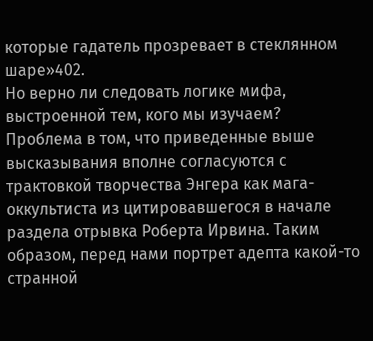которые гадатель прозревает в стеклянном шаре»402.
Но верно ли следовать логике мифа, выстроенной тем, кого мы изучаем? Проблема в том, что приведенные выше высказывания вполне согласуются с трактовкой творчества Энгера как мага-оккультиста из цитировавшегося в начале раздела отрывка Роберта Ирвина. Таким образом, перед нами портрет адепта какой-то странной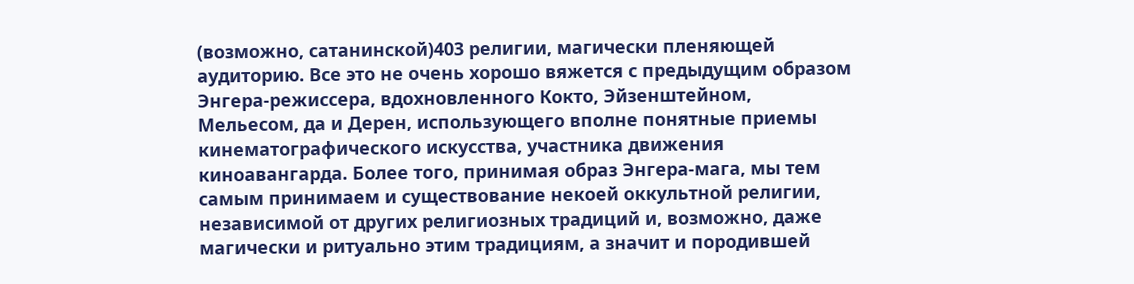(возможно, сатанинской)403 религии, магически пленяющей аудиторию. Все это не очень хорошо вяжется с предыдущим образом Энгера-режиссера, вдохновленного Кокто, Эйзенштейном, Мельесом, да и Дерен, использующего вполне понятные приемы кинематографического искусства, участника движения киноавангарда. Более того, принимая образ Энгера-мага, мы тем самым принимаем и существование некоей оккультной религии, независимой от других религиозных традиций и, возможно, даже магически и ритуально этим традициям, а значит и породившей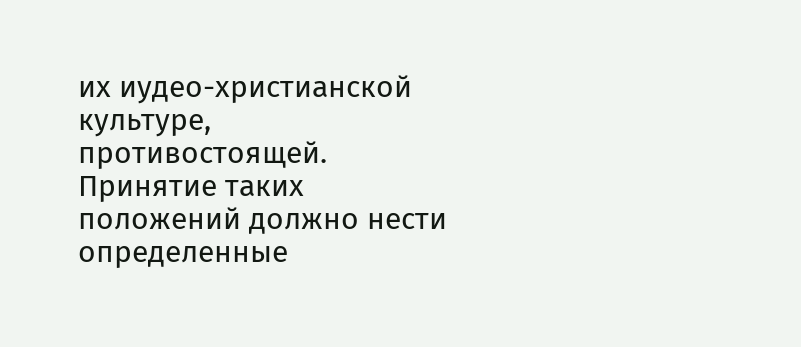их иудео-христианской культуре, противостоящей. Принятие таких положений должно нести определенные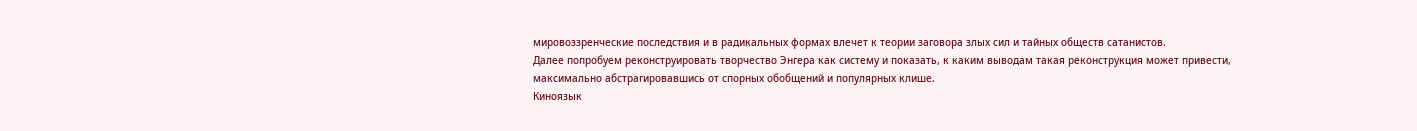мировоззренческие последствия и в радикальных формах влечет к теории заговора злых сил и тайных обществ сатанистов.
Далее попробуем реконструировать творчество Энгера как систему и показать, к каким выводам такая реконструкция может привести, максимально абстрагировавшись от спорных обобщений и популярных клише.
Киноязык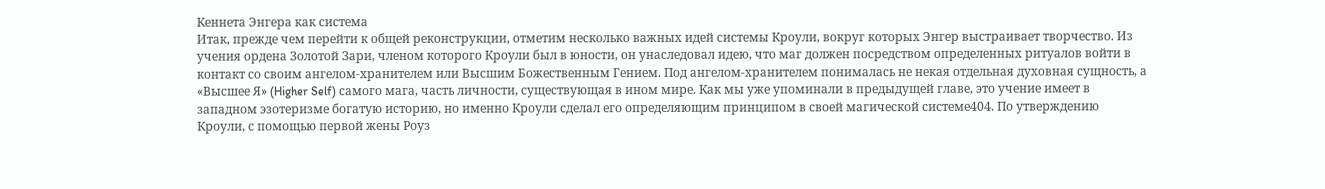Кеннета Энгера как система
Итак, прежде чем перейти к общей реконструкции, отметим несколько важных идей системы Кроули, вокруг которых Энгер выстраивает творчество. Из учения ордена Золотой Зари, членом которого Кроули был в юности, он унаследовал идею, что маг должен посредством определенных ритуалов войти в контакт со своим ангелом-хранителем или Высшим Божественным Гением. Под ангелом-хранителем понималась не некая отдельная духовная сущность, а «Высшее Я» (Higher Self) самого мага, часть личности, существующая в ином мире. Как мы уже упоминали в предыдущей главе, это учение имеет в западном эзотеризме богатую историю, но именно Кроули сделал его определяющим принципом в своей магической системе404. По утверждению Кроули, с помощью первой жены Роуз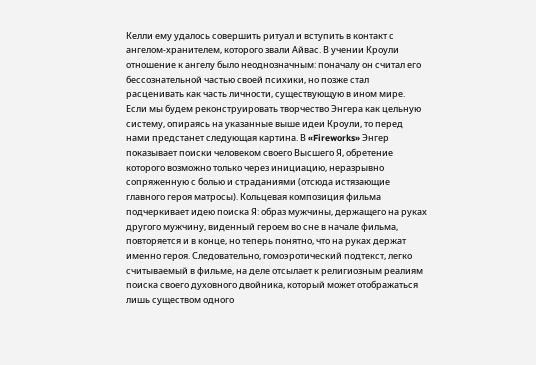Келли ему удалось совершить ритуал и вступить в контакт с ангелом-хранителем, которого звали Айвас. В учении Кроули отношение к ангелу было неоднозначным: поначалу он считал его бессознательной частью своей психики, но позже стал расценивать как часть личности, существующую в ином мире.
Если мы будем реконструировать творчество Энгера как цельную систему, опираясь на указанные выше идеи Кроули, то перед нами предстанет следующая картина. В «Fireworks» Энгер показывает поиски человеком своего Высшего Я, обретение которого возможно только через инициацию, неразрывно сопряженную с болью и страданиями (отсюда истязающие главного героя матросы). Кольцевая композиция фильма подчеркивает идею поиска Я: образ мужчины, держащего на руках другого мужчину, виденный героем во сне в начале фильма, повторяется и в конце, но теперь понятно, что на руках держат именно героя. Следовательно, гомоэротический подтекст, легко считываемый в фильме, на деле отсылает к религиозным реалиям поиска своего духовного двойника, который может отображаться лишь существом одного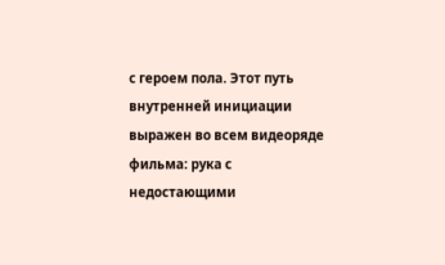с героем пола. Этот путь внутренней инициации выражен во всем видеоряде фильма: рука с недостающими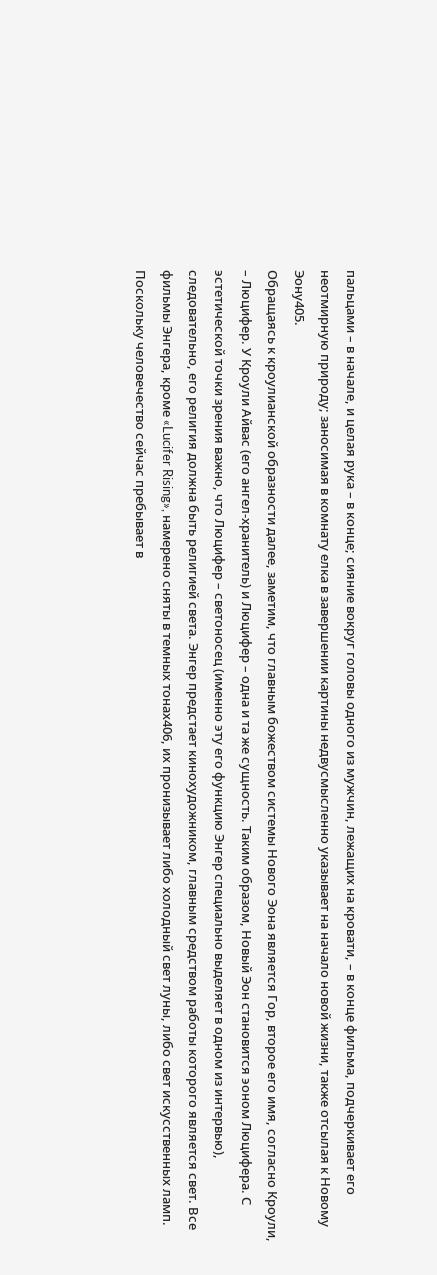пальцами – в начале, и целая рука – в конце; сияние вокруг головы одного из мужчин, лежащих на кровати, – в конце фильма, подчеркивает его неотмирную природу; заносимая в комнату елка в завершении картины недвусмысленно указывает на начало новой жизни, также отсылая к Новому Эону405.
Обращаясь к кроулианской образности далее, заметим, что главным божеством системы Нового Эона является Гор, второе его имя, согласно Кроули, – Люцифер. У Кроули Айвас (его ангел-хранитель) и Люцифер – одна и та же сущность. Таким образом, Новый Эон становится эоном Люцифера. С эстетической точки зрения важно, что Люцифер – светоносец (именно эту его функцию Энгер специально выделяет в одном из интервью), следовательно, его религия должна быть религией света. Энгер предстает кинохудожником, главным средством работы которого является свет. Все фильмы Энгера, кроме «Lucifer Rising», намерено сняты в темных тонах406, их пронизывает либо холодный свет луны, либо свет искусственных ламп. Поскольку человечество сейчас пребывает в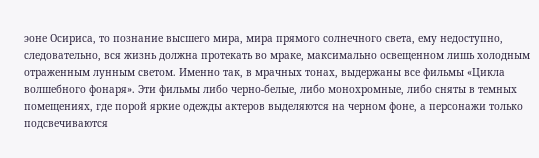эоне Осириса, то познание высшего мира, мира прямого солнечного света, ему недоступно, следовательно, вся жизнь должна протекать во мраке, максимально освещенном лишь холодным отраженным лунным светом. Именно так, в мрачных тонах, выдержаны все фильмы «Цикла волшебного фонаря». Эти фильмы либо черно-белые, либо монохромные, либо сняты в темных помещениях, где порой яркие одежды актеров выделяются на черном фоне, а персонажи только подсвечиваются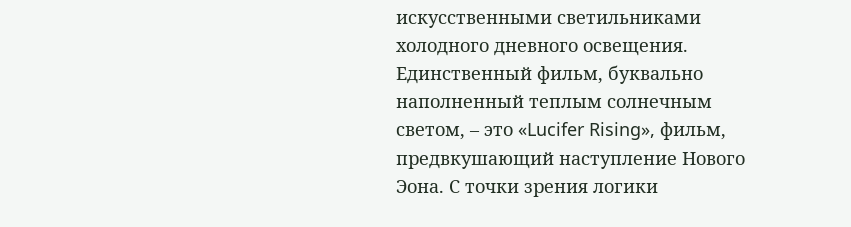искусственными светильниками холодного дневного освещения. Единственный фильм, буквально наполненный теплым солнечным светом, – это «Lucifer Rising», фильм, предвкушающий наступление Нового Эона. С точки зрения логики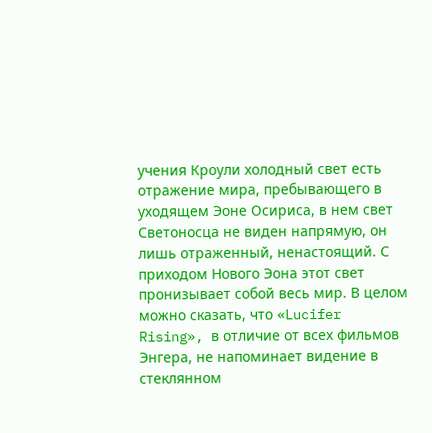учения Кроули холодный свет есть отражение мира, пребывающего в уходящем Эоне Осириса, в нем свет Светоносца не виден напрямую, он лишь отраженный, ненастоящий. С приходом Нового Эона этот свет пронизывает собой весь мир. В целом можно сказать, что «Lucifer Rising», в отличие от всех фильмов Энгера, не напоминает видение в стеклянном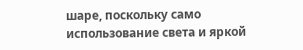шаре, поскольку само использование света и яркой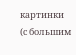картинки (с большим